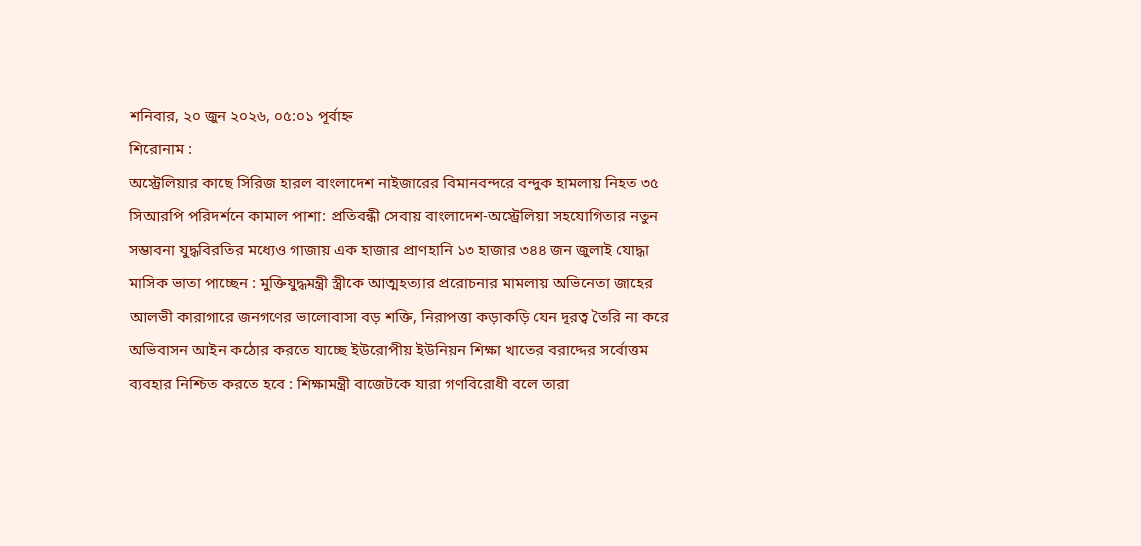শনিবার, ২০ জুন ২০২৬, ০৫:০১ পূর্বাহ্ন
শিরোনাম :
অস্ট্রেলিয়ার কাছে সিরিজ হারল বাংলাদেশ নাইজারের বিমানবন্দরে বন্দুক হামলায় নিহত ৩৫ সিআরপি পরিদর্শনে কামাল পাশা: প্রতিবন্ধী সেবায় বাংলাদেশ-অস্ট্রেলিয়া সহযোগিতার নতুন সম্ভাবনা যুদ্ধবিরতির মধ্যেও গাজায় এক হাজার প্রাণহানি ১৩ হাজার ৩৪৪ জন জুলাই যোদ্ধা মাসিক ভাতা পাচ্ছেন : মুক্তিযুদ্ধমন্ত্রী স্ত্রীকে আত্মহত্যার প্ররোচনার মামলায় অভিনেতা জাহের আলভী কারাগারে জনগণের ভালোবাসা বড় শক্তি, নিরাপত্তা কড়াকড়ি যেন দূরত্ব তৈরি না করে অভিবাসন আইন কঠোর করতে যাচ্ছে ইউরোপীয় ইউনিয়ন শিক্ষা খাতের বরাদ্দের সর্বোত্তম ব্যবহার নিশ্চিত করতে হবে : শিক্ষামন্ত্রী বাজেটকে যারা গণবিরোধী বলে তারা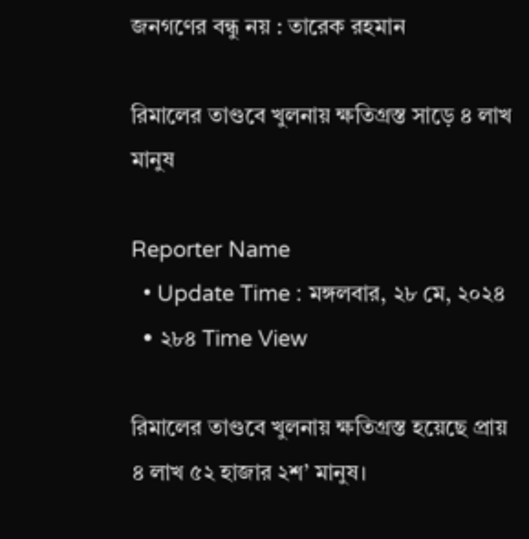জনগণের বন্ধু নয় : তারেক রহমান

রিমালের তাণ্ডবে খুলনায় ক্ষতিগ্রস্ত সাড়ে ৪ লাখ মানুষ

Reporter Name
  • Update Time : মঙ্গলবার, ২৮ মে, ২০২৪
  • ২৮৪ Time View

রিমালের তাণ্ডবে খুলনায় ক্ষতিগ্রস্ত হয়েছে প্রায় ৪ লাখ ৫২ হাজার ২শ’ মানুষ।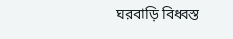ঘরবাড়ি বিধ্বস্ত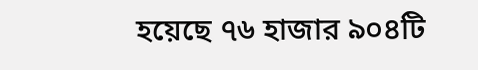হয়েছে ৭৬ হাজার ৯০৪টি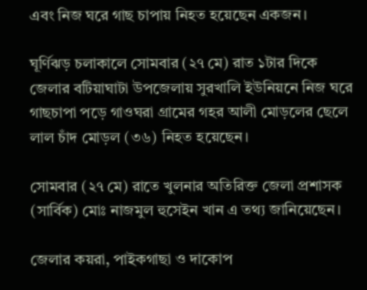এবং নিজ ঘরে গাছ চাপায় নিহত হয়েছেন একজন।

ঘূর্ণিঝড় চলাকালে সোমবার (২৭ মে) রাত ১টার দিকে জেলার বটিয়াঘাটা উপজেলায় সুরখালি ইউনিয়নে নিজ ঘরে গাছচাপা পড়ে গাওঘরা গ্রামের গহর আলী মোড়লের ছেলে লাল চাঁদ মোড়ল (৩৬) নিহত হয়েছেন।

সোমবার (২৭ মে) রাতে খুলনার অতিরিক্ত জেলা প্রশাসক (সার্বিক) মোঃ নাজমুল হুসেইন খান এ তথ্য জানিয়েছেন।

জেলার কয়রা, পাইকগাছা ও দাকোপ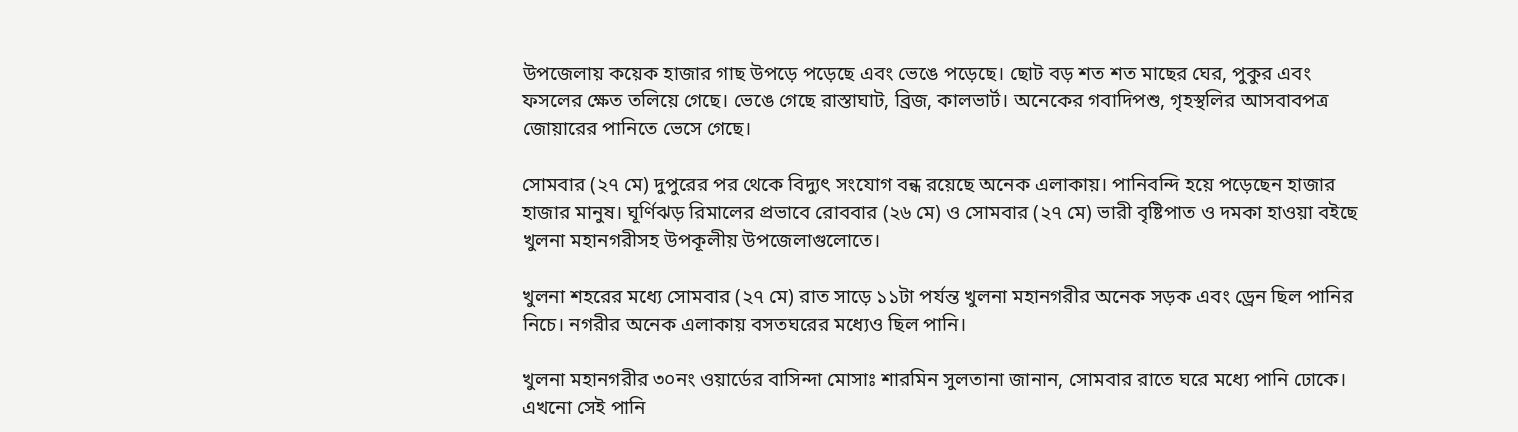উপজেলায় কয়েক হাজার গাছ উপড়ে পড়েছে এবং ভেঙে পড়েছে। ছোট বড় শত শত মাছের ঘের, পুকুর এবং ফসলের ক্ষেত তলিয়ে গেছে। ভেঙে গেছে রাস্তাঘাট, ব্রিজ, কালভার্ট। অনেকের গবাদিপশু, গৃহস্থলির আসবাবপত্র জোয়ারের পানিতে ভেসে গেছে।

সোমবার (২৭ মে) দুপুরের পর থেকে বিদ্যুৎ সংযোগ বন্ধ রয়েছে অনেক এলাকায়। পানিবন্দি হয়ে পড়েছেন হাজার হাজার মানুষ। ঘূর্ণিঝড় রিমালের প্রভাবে রোববার (২৬ মে) ও সোমবার (২৭ মে) ভারী বৃষ্টিপাত ও দমকা হাওয়া বইছে খুলনা মহানগরীসহ উপকূলীয় উপজেলাগুলোতে।

খুলনা শহরের মধ্যে সোমবার (২৭ মে) রাত সাড়ে ১১টা পর্যন্ত খুলনা মহানগরীর অনেক সড়ক এবং ড্রেন ছিল পানির নিচে। নগরীর অনেক এলাকায় বসতঘরের মধ্যেও ছিল পানি।

খুলনা মহানগরীর ৩০নং ওয়ার্ডের বাসিন্দা মোসাঃ শারমিন সুলতানা জানান, সোমবার রাতে ঘরে মধ্যে পানি ঢোকে। এখনো সেই পানি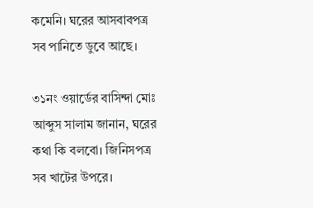কমেনি। ঘরের আসবাবপত্র সব পানিতে ডুবে আছে।

৩১নং ওয়ার্ডের বাসিন্দা মোঃ আব্দুস সালাম জানান, ঘরের কথা কি বলবো। জিনিসপত্র সব খাটের উপরে।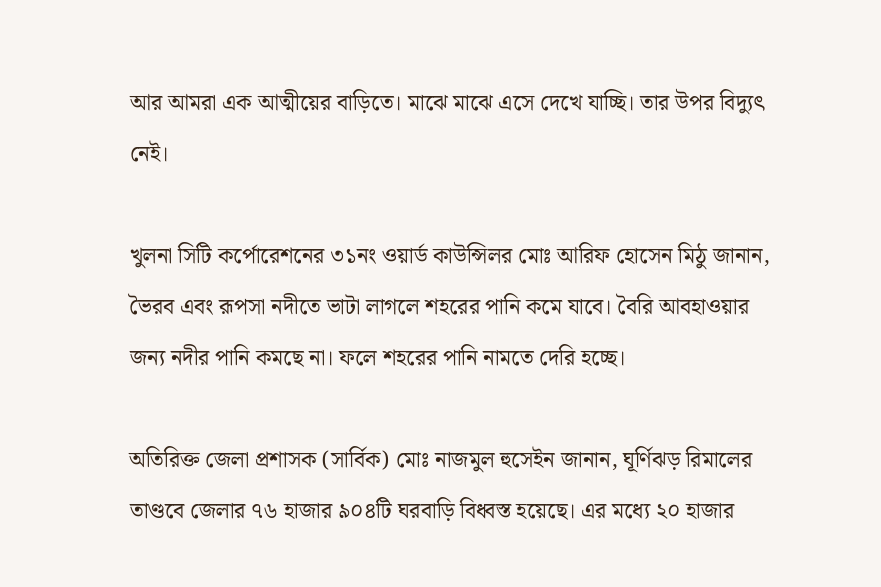আর আমরা এক আত্মীয়ের বাড়িতে। মাঝে মাঝে এসে দেখে যাচ্ছি। তার উপর বিদ্যুৎ নেই।

খুলনা সিটি কর্পোরেশনের ৩১নং ওয়ার্ড কাউন্সিলর মোঃ আরিফ হোসেন মিঠু জানান, ভৈরব এবং রূপসা নদীতে ভাটা লাগলে শহরের পানি কমে যাবে। বৈরি আবহাওয়ার জন্য নদীর পানি কমছে না। ফলে শহরের পানি নামতে দেরি হচ্ছে।

অতিরিক্ত জেলা প্রশাসক (সার্বিক) মোঃ নাজমুল হুসেইন জানান, ঘূর্ণিঝড় রিমালের তাণ্ডবে জেলার ৭৬ হাজার ৯০৪টি ঘরবাড়ি বিধ্বস্ত হয়েছে। এর মধ্যে ২০ হাজার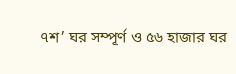৭শ’ ঘর সম্পূর্ণ ও ৫৬ হাজার ঘর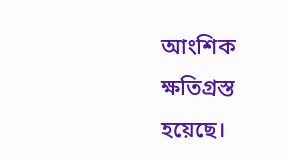আংশিক ক্ষতিগ্রস্ত হয়েছে।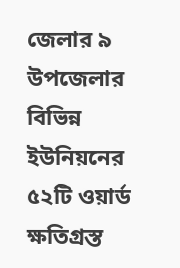জেলার ৯ উপজেলার বিভিন্ন ইউনিয়নের ৫২টি ওয়ার্ড ক্ষতিগ্রস্ত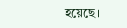হয়েছে।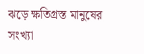ঝড়ে ক্ষতিগ্রস্ত মানুষের সংখ্যা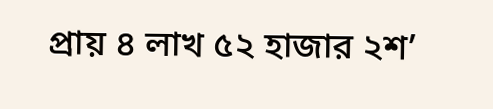প্রায় ৪ লাখ ৫২ হাজার ২শ’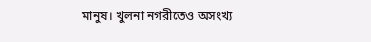মানুষ। খুলনা নগরীতেও অসংখ্য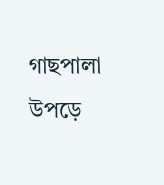গাছপালা উপড়ে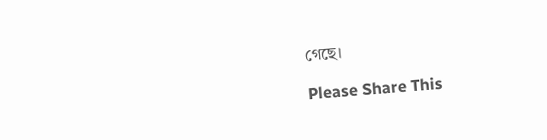গেছে।

Please Share This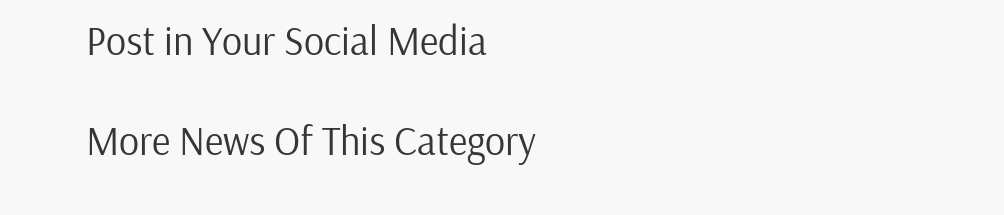Post in Your Social Media

More News Of This Category